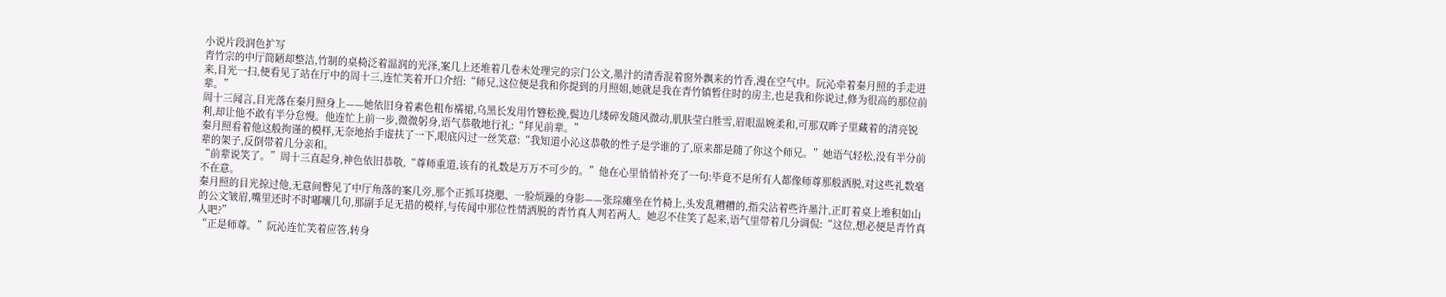小说片段润色扩写
青竹宗的中厅简陋却整洁,竹制的桌椅泛着温润的光泽,案几上还堆着几卷未处理完的宗门公文,墨汁的清香混着窗外飘来的竹香,漫在空气中。阮沁牵着秦月照的手走进来,目光一扫,便看见了站在厅中的周十三,连忙笑着开口介绍:“师兄,这位便是我和你提到的月照姐,她就是我在青竹镇暂住时的房主,也是我和你说过,修为很高的那位前辈。”
周十三闻言,目光落在秦月照身上——她依旧身着素色粗布襦裙,乌黑长发用竹簪松挽,鬓边几缕碎发随风微动,肌肤莹白胜雪,眉眼温婉柔和,可那双眸子里藏着的清亮锐利,却让他不敢有半分怠慢。他连忙上前一步,微微躬身,语气恭敬地行礼:“拜见前辈。”
秦月照看着他这般拘谨的模样,无奈地抬手虚扶了一下,眼底闪过一丝笑意:“我知道小沁这恭敬的性子是学谁的了,原来都是随了你这个师兄。”她语气轻松,没有半分前辈的架子,反倒带着几分亲和。
“前辈说笑了。”周十三直起身,神色依旧恭敬,“尊师重道,该有的礼数是万万不可少的。”他在心里悄悄补充了一句:毕竟不是所有人都像师尊那般洒脱,对这些礼数毫不在意。
秦月照的目光掠过他,无意间瞥见了中厅角落的案几旁,那个正抓耳挠腮、一脸烦躁的身影——张琮瘫坐在竹椅上,头发乱糟糟的,指尖沾着些许墨汁,正盯着桌上堆积如山的公文皱眉,嘴里还时不时嘟囔几句,那副手足无措的模样,与传闻中那位性情洒脱的青竹真人判若两人。她忍不住笑了起来,语气里带着几分调侃:“这位,想必便是青竹真人吧?”
“正是师尊。”阮沁连忙笑着应答,转身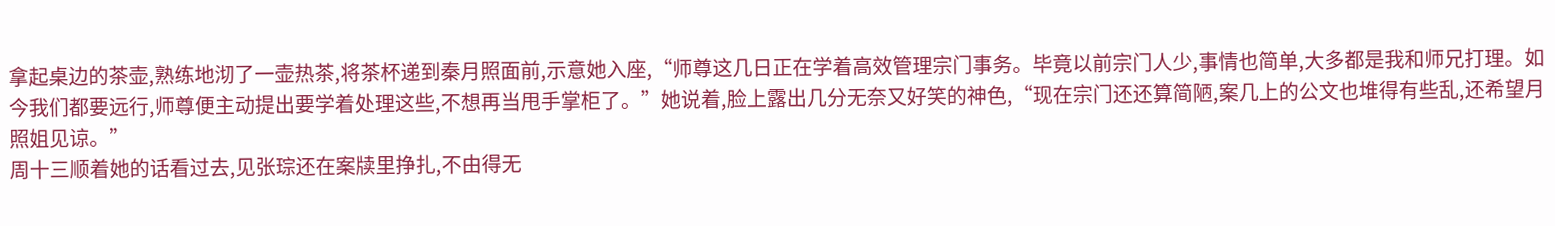拿起桌边的茶壶,熟练地沏了一壶热茶,将茶杯递到秦月照面前,示意她入座,“师尊这几日正在学着高效管理宗门事务。毕竟以前宗门人少,事情也简单,大多都是我和师兄打理。如今我们都要远行,师尊便主动提出要学着处理这些,不想再当甩手掌柜了。”她说着,脸上露出几分无奈又好笑的神色,“现在宗门还还算简陋,案几上的公文也堆得有些乱,还希望月照姐见谅。”
周十三顺着她的话看过去,见张琮还在案牍里挣扎,不由得无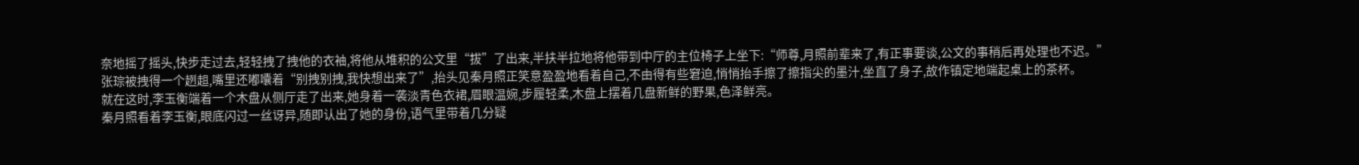奈地摇了摇头,快步走过去,轻轻拽了拽他的衣袖,将他从堆积的公文里“拔”了出来,半扶半拉地将他带到中厅的主位椅子上坐下:“师尊,月照前辈来了,有正事要谈,公文的事稍后再处理也不迟。”
张琮被拽得一个趔趄,嘴里还嘟囔着“别拽别拽,我快想出来了”,抬头见秦月照正笑意盈盈地看着自己,不由得有些窘迫,悄悄抬手擦了擦指尖的墨汁,坐直了身子,故作镇定地端起桌上的茶杯。
就在这时,李玉衡端着一个木盘从侧厅走了出来,她身着一袭淡青色衣裙,眉眼温婉,步履轻柔,木盘上摆着几盘新鲜的野果,色泽鲜亮。
秦月照看着李玉衡,眼底闪过一丝讶异,随即认出了她的身份,语气里带着几分疑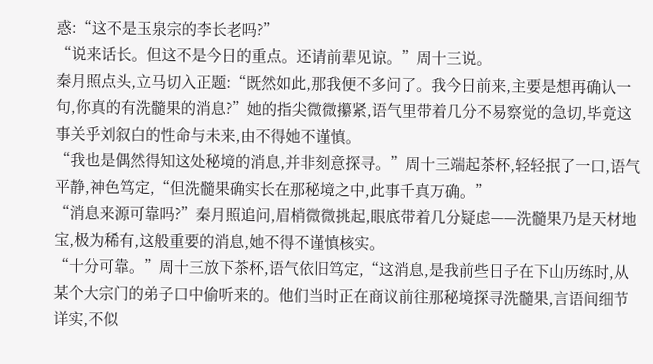惑:“这不是玉泉宗的李长老吗?”
“说来话长。但这不是今日的重点。还请前辈见谅。”周十三说。
秦月照点头,立马切入正题:“既然如此,那我便不多问了。我今日前来,主要是想再确认一句,你真的有洗髓果的消息?”她的指尖微微攥紧,语气里带着几分不易察觉的急切,毕竟这事关乎刘叙白的性命与未来,由不得她不谨慎。
“我也是偶然得知这处秘境的消息,并非刻意探寻。”周十三端起茶杯,轻轻抿了一口,语气平静,神色笃定,“但洗髓果确实长在那秘境之中,此事千真万确。”
“消息来源可靠吗?”秦月照追问,眉梢微微挑起,眼底带着几分疑虑——洗髓果乃是天材地宝,极为稀有,这般重要的消息,她不得不谨慎核实。
“十分可靠。”周十三放下茶杯,语气依旧笃定,“这消息,是我前些日子在下山历练时,从某个大宗门的弟子口中偷听来的。他们当时正在商议前往那秘境探寻洗髓果,言语间细节详实,不似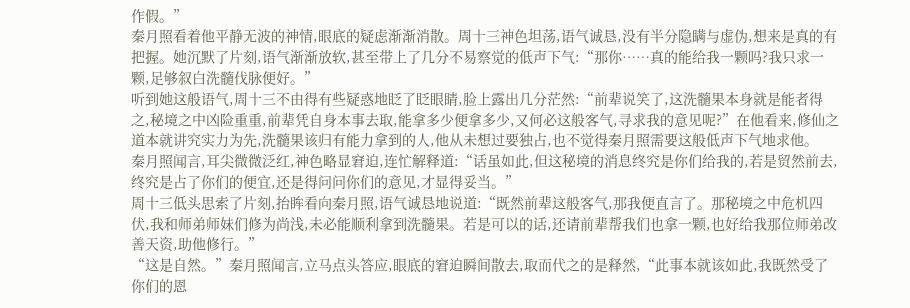作假。”
秦月照看着他平静无波的神情,眼底的疑虑渐渐消散。周十三神色坦荡,语气诚恳,没有半分隐瞒与虚伪,想来是真的有把握。她沉默了片刻,语气渐渐放软,甚至带上了几分不易察觉的低声下气:“那你……真的能给我一颗吗?我只求一颗,足够叙白洗髓伐脉便好。”
听到她这般语气,周十三不由得有些疑惑地眨了眨眼睛,脸上露出几分茫然:“前辈说笑了,这洗髓果本身就是能者得之,秘境之中凶险重重,前辈凭自身本事去取,能拿多少便拿多少,又何必这般客气,寻求我的意见呢?”在他看来,修仙之道本就讲究实力为先,洗髓果该归有能力拿到的人,他从未想过要独占,也不觉得秦月照需要这般低声下气地求他。
秦月照闻言,耳尖微微泛红,神色略显窘迫,连忙解释道:“话虽如此,但这秘境的消息终究是你们给我的,若是贸然前去,终究是占了你们的便宜,还是得问问你们的意见,才显得妥当。”
周十三低头思索了片刻,抬眸看向秦月照,语气诚恳地说道:“既然前辈这般客气,那我便直言了。那秘境之中危机四伏,我和师弟师妹们修为尚浅,未必能顺利拿到洗髓果。若是可以的话,还请前辈帮我们也拿一颗,也好给我那位师弟改善天资,助他修行。”
“这是自然。”秦月照闻言,立马点头答应,眼底的窘迫瞬间散去,取而代之的是释然,“此事本就该如此,我既然受了你们的恩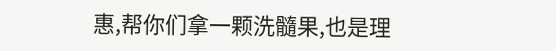惠,帮你们拿一颗洗髓果,也是理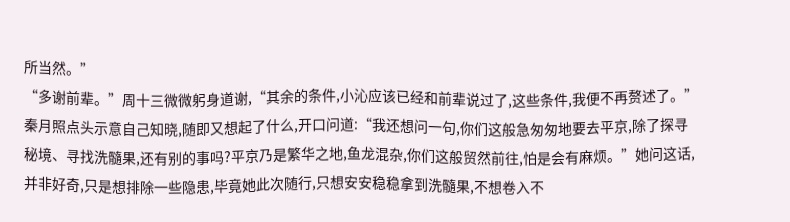所当然。”
“多谢前辈。”周十三微微躬身道谢,“其余的条件,小沁应该已经和前辈说过了,这些条件,我便不再赘述了。”
秦月照点头示意自己知晓,随即又想起了什么,开口问道:“我还想问一句,你们这般急匆匆地要去平京,除了探寻秘境、寻找洗髓果,还有别的事吗?平京乃是繁华之地,鱼龙混杂,你们这般贸然前往,怕是会有麻烦。”她问这话,并非好奇,只是想排除一些隐患,毕竟她此次随行,只想安安稳稳拿到洗髓果,不想卷入不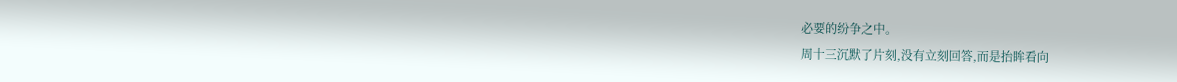必要的纷争之中。
周十三沉默了片刻,没有立刻回答,而是抬眸看向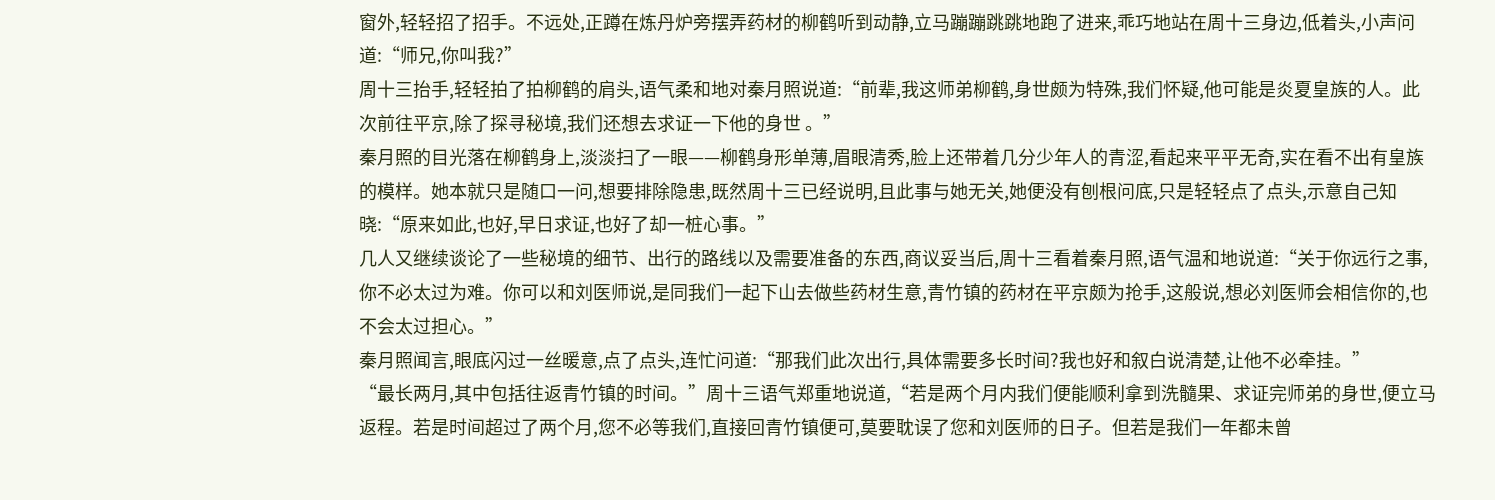窗外,轻轻招了招手。不远处,正蹲在炼丹炉旁摆弄药材的柳鹤听到动静,立马蹦蹦跳跳地跑了进来,乖巧地站在周十三身边,低着头,小声问道:“师兄,你叫我?”
周十三抬手,轻轻拍了拍柳鹤的肩头,语气柔和地对秦月照说道:“前辈,我这师弟柳鹤,身世颇为特殊,我们怀疑,他可能是炎夏皇族的人。此次前往平京,除了探寻秘境,我们还想去求证一下他的身世 。”
秦月照的目光落在柳鹤身上,淡淡扫了一眼——柳鹤身形单薄,眉眼清秀,脸上还带着几分少年人的青涩,看起来平平无奇,实在看不出有皇族的模样。她本就只是随口一问,想要排除隐患,既然周十三已经说明,且此事与她无关,她便没有刨根问底,只是轻轻点了点头,示意自己知晓:“原来如此,也好,早日求证,也好了却一桩心事。”
几人又继续谈论了一些秘境的细节、出行的路线以及需要准备的东西,商议妥当后,周十三看着秦月照,语气温和地说道:“关于你远行之事,你不必太过为难。你可以和刘医师说,是同我们一起下山去做些药材生意,青竹镇的药材在平京颇为抢手,这般说,想必刘医师会相信你的,也不会太过担心。”
秦月照闻言,眼底闪过一丝暖意,点了点头,连忙问道:“那我们此次出行,具体需要多长时间?我也好和叙白说清楚,让他不必牵挂。”
“最长两月,其中包括往返青竹镇的时间。”周十三语气郑重地说道,“若是两个月内我们便能顺利拿到洗髓果、求证完师弟的身世,便立马返程。若是时间超过了两个月,您不必等我们,直接回青竹镇便可,莫要耽误了您和刘医师的日子。但若是我们一年都未曾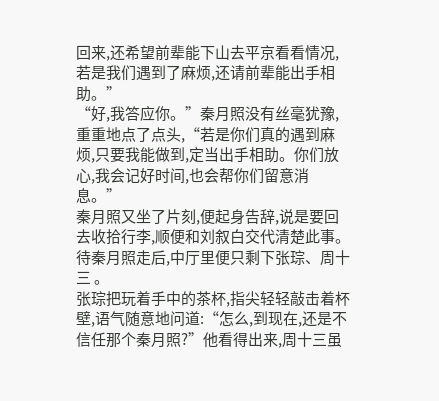回来,还希望前辈能下山去平京看看情况,若是我们遇到了麻烦,还请前辈能出手相助。”
“好,我答应你。”秦月照没有丝毫犹豫,重重地点了点头,“若是你们真的遇到麻烦,只要我能做到,定当出手相助。你们放心,我会记好时间,也会帮你们留意消息。”
秦月照又坐了片刻,便起身告辞,说是要回去收拾行李,顺便和刘叙白交代清楚此事。待秦月照走后,中厅里便只剩下张琮、周十三 。
张琮把玩着手中的茶杯,指尖轻轻敲击着杯壁,语气随意地问道:“怎么,到现在,还是不信任那个秦月照?”他看得出来,周十三虽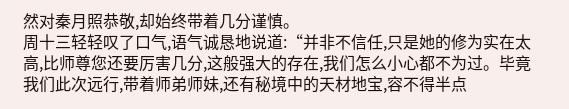然对秦月照恭敬,却始终带着几分谨慎。
周十三轻轻叹了口气,语气诚恳地说道:“并非不信任,只是她的修为实在太高,比师尊您还要厉害几分,这般强大的存在,我们怎么小心都不为过。毕竟我们此次远行,带着师弟师妹,还有秘境中的天材地宝,容不得半点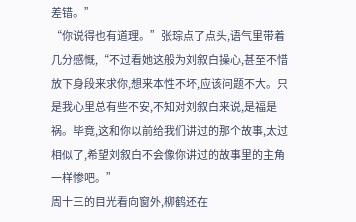差错。”
“你说得也有道理。”张琮点了点头,语气里带着几分感慨,“不过看她这般为刘叙白操心,甚至不惜放下身段来求你,想来本性不坏,应该问题不大。只是我心里总有些不安,不知对刘叙白来说,是福是祸。毕竟,这和你以前给我们讲过的那个故事,太过相似了,希望刘叙白不会像你讲过的故事里的主角一样惨吧。”
周十三的目光看向窗外,柳鹤还在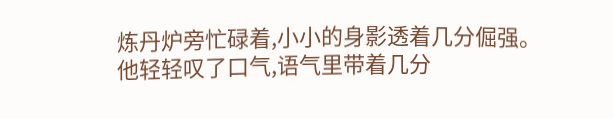炼丹炉旁忙碌着,小小的身影透着几分倔强。他轻轻叹了口气,语气里带着几分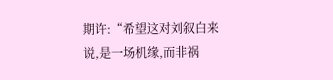期许:“希望这对刘叙白来说,是一场机缘,而非祸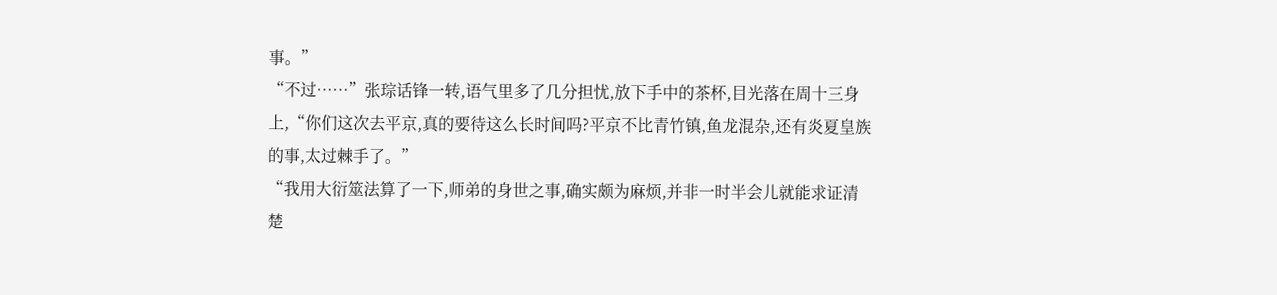事。”
“不过……”张琮话锋一转,语气里多了几分担忧,放下手中的茶杯,目光落在周十三身上,“你们这次去平京,真的要待这么长时间吗?平京不比青竹镇,鱼龙混杂,还有炎夏皇族的事,太过棘手了。”
“我用大衍筮法算了一下,师弟的身世之事,确实颇为麻烦,并非一时半会儿就能求证清楚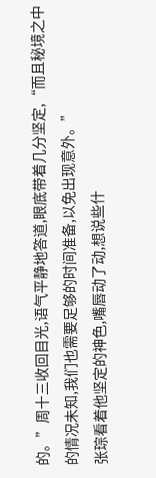的。”周十三收回目光,语气平静地答道,眼底带着几分坚定,“而且秘境之中的情况未知,我们也需要足够的时间准备,以免出现意外。”
张琮看着他坚定的神色,嘴唇动了动,想说些什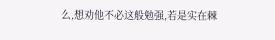么,想劝他不必这般勉强,若是实在棘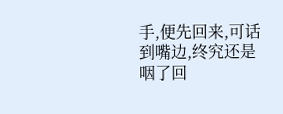手,便先回来,可话到嘴边,终究还是咽了回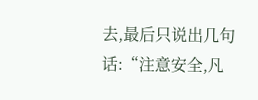去,最后只说出几句话:“注意安全,凡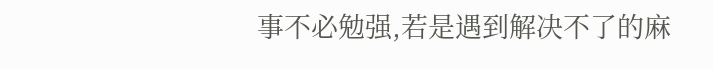事不必勉强,若是遇到解决不了的麻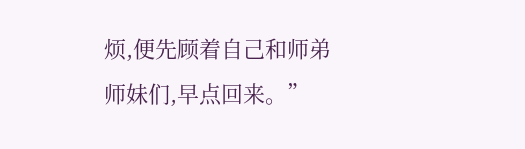烦,便先顾着自己和师弟师妹们,早点回来。”